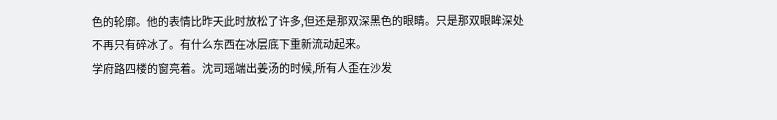色的轮廓。他的表情比昨天此时放松了许多,但还是那双深黑色的眼睛。只是那双眼眸深处不再只有碎冰了。有什么东西在冰层底下重新流动起来。
学府路四楼的窗亮着。沈司瑶端出姜汤的时候,所有人歪在沙发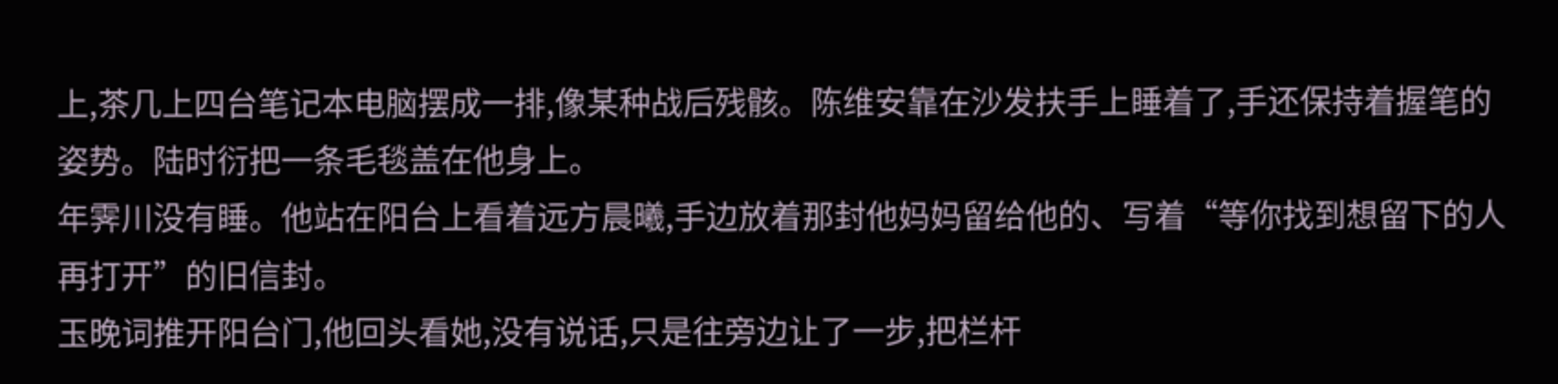上,茶几上四台笔记本电脑摆成一排,像某种战后残骸。陈维安靠在沙发扶手上睡着了,手还保持着握笔的姿势。陆时衍把一条毛毯盖在他身上。
年霁川没有睡。他站在阳台上看着远方晨曦,手边放着那封他妈妈留给他的、写着“等你找到想留下的人再打开”的旧信封。
玉晚词推开阳台门,他回头看她,没有说话,只是往旁边让了一步,把栏杆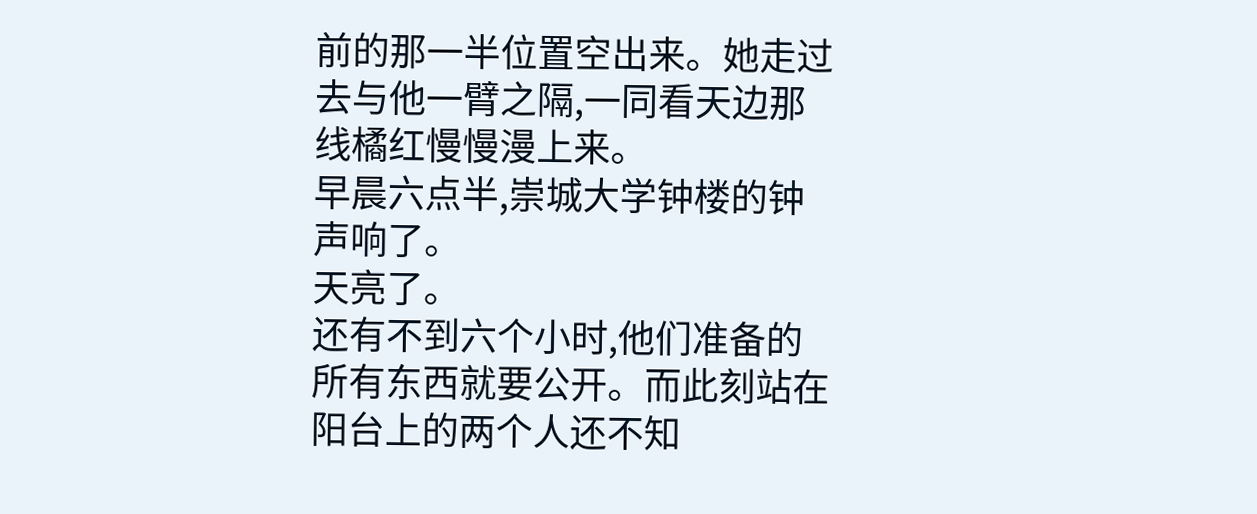前的那一半位置空出来。她走过去与他一臂之隔,一同看天边那线橘红慢慢漫上来。
早晨六点半,崇城大学钟楼的钟声响了。
天亮了。
还有不到六个小时,他们准备的所有东西就要公开。而此刻站在阳台上的两个人还不知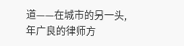道——在城市的另一头,年广良的律师方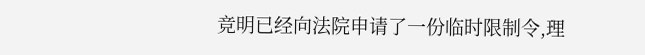竞明已经向法院申请了一份临时限制令,理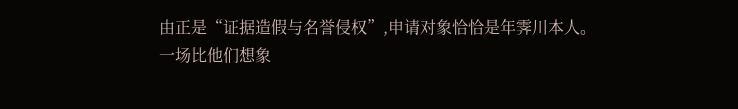由正是“证据造假与名誉侵权”,申请对象恰恰是年霁川本人。
一场比他们想象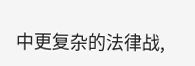中更复杂的法律战,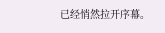已经悄然拉开序幕。